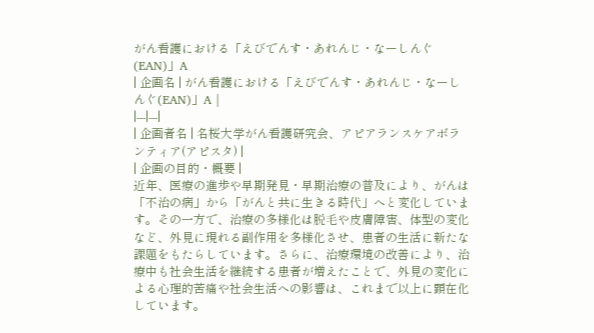がん看護における「えびでんす・あれんじ・なーしんぐ(EAN)」A
| 企画名 | がん看護における「えびでんす・あれんじ・なーしんぐ(EAN)」A |
|---|---|
| 企画者名 | 名桜大学がん看護研究会、アピアランスケアボランティア(アピスタ) |
| 企画の目的・概要 |
近年、医療の進歩や早期発見・早期治療の普及により、がんは「不治の病」から「がんと共に生きる時代」へと変化しています。その一方で、治療の多様化は脱毛や皮膚障害、体型の変化など、外見に現れる副作用を多様化させ、患者の生活に新たな課題をもたらしています。さらに、治療環境の改善により、治療中も社会生活を継続する患者が増えたことで、外見の変化による心理的苦痛や社会生活への影響は、これまで以上に顕在化しています。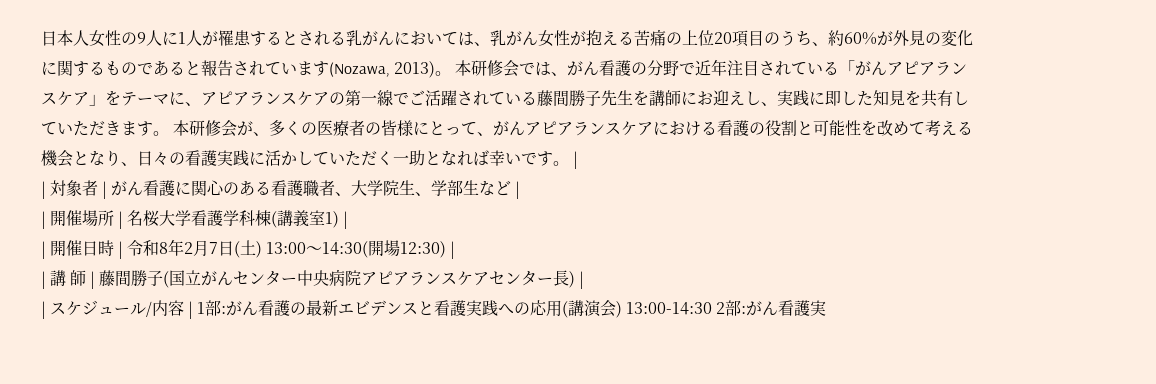日本人女性の9人に1人が罹患するとされる乳がんにおいては、乳がん女性が抱える苦痛の上位20項目のうち、約60%が外見の変化に関するものであると報告されています(Nozawa, 2013)。 本研修会では、がん看護の分野で近年注目されている「がんアピアランスケア」をテーマに、アピアランスケアの第一線でご活躍されている藤間勝子先生を講師にお迎えし、実践に即した知見を共有していただきます。 本研修会が、多くの医療者の皆様にとって、がんアピアランスケアにおける看護の役割と可能性を改めて考える機会となり、日々の看護実践に活かしていただく一助となれば幸いです。 |
| 対象者 | がん看護に関心のある看護職者、大学院生、学部生など |
| 開催場所 | 名桜大学看護学科棟(講義室1) |
| 開催日時 | 令和8年2月7日(土) 13:00〜14:30(開場12:30) |
| 講 師 | 藤間勝子(国立がんセンター中央病院アピアランスケアセンター長) |
| スケジュール/内容 | 1部:がん看護の最新エビデンスと看護実践への応用(講演会) 13:00-14:30 2部:がん看護実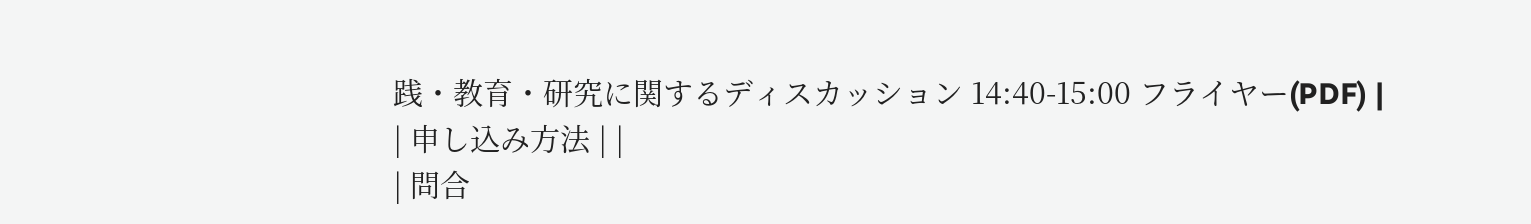践・教育・研究に関するディスカッション 14:40-15:00 フライヤー(PDF) |
| 申し込み方法 | |
| 問合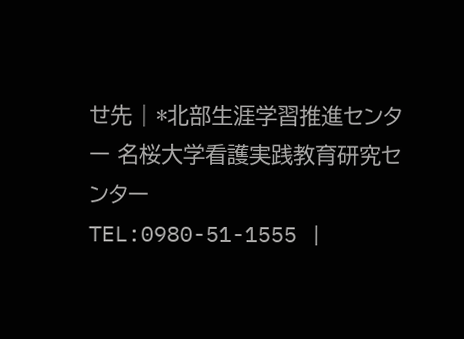せ先 | *北部生涯学習推進センター 名桜大学看護実践教育研究センター
TEL:0980-51-1555 |